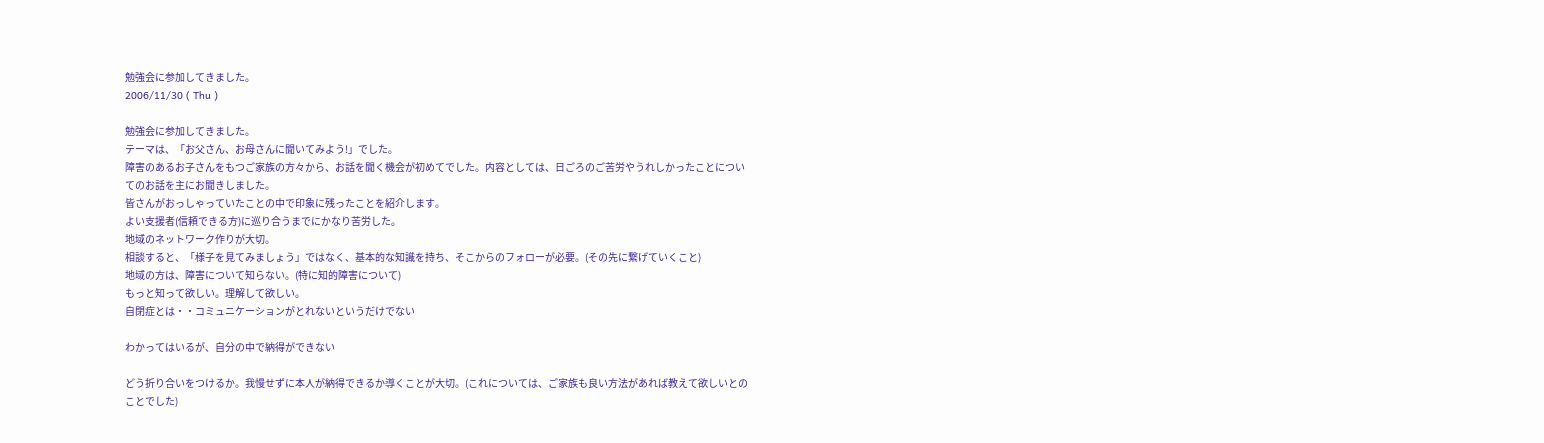勉強会に参加してきました。
2006/11/30 ( Thu )

勉強会に参加してきました。
テーマは、「お父さん、お母さんに聞いてみよう!」でした。
障害のあるお子さんをもつご家族の方々から、お話を聞く機会が初めてでした。内容としては、日ごろのご苦労やうれしかったことについてのお話を主にお聞きしました。
皆さんがおっしゃっていたことの中で印象に残ったことを紹介します。
よい支援者(信頼できる方)に巡り合うまでにかなり苦労した。
地域のネットワーク作りが大切。
相談すると、「様子を見てみましょう」ではなく、基本的な知識を持ち、そこからのフォローが必要。(その先に繋げていくこと)
地域の方は、障害について知らない。(特に知的障害について)
もっと知って欲しい。理解して欲しい。
自閉症とは・・コミュニケーションがとれないというだけでない

わかってはいるが、自分の中で納得ができない

どう折り合いをつけるか。我慢せずに本人が納得できるか導くことが大切。(これについては、ご家族も良い方法があれば教えて欲しいとのことでした)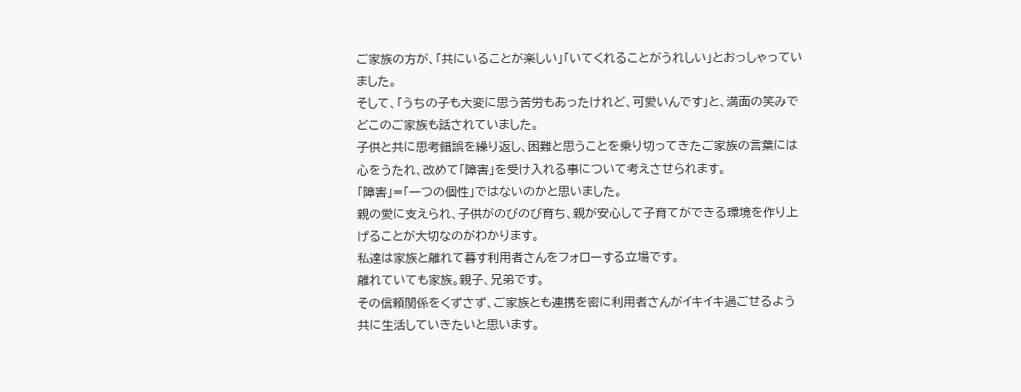ご家族の方が、「共にいることが楽しい」「いてくれることがうれしい」とおっしゃっていました。
そして、「うちの子も大変に思う苦労もあったけれど、可愛いんです」と、満面の笑みでどこのご家族も話されていました。
子供と共に思考錯誤を繰り返し、困難と思うことを乗り切ってきたご家族の言葉には心をうたれ、改めて「障害」を受け入れる事について考えさせられます。
「障害」=「一つの個性」ではないのかと思いました。
親の愛に支えられ、子供がのびのび育ち、親が安心して子育てができる環境を作り上げることが大切なのがわかります。
私達は家族と離れて暮す利用者さんをフォローする立場です。
離れていても家族。親子、兄弟です。
その信頼関係をくずさず、ご家族とも連携を密に利用者さんがイキイキ過ごせるよう共に生活していきたいと思います。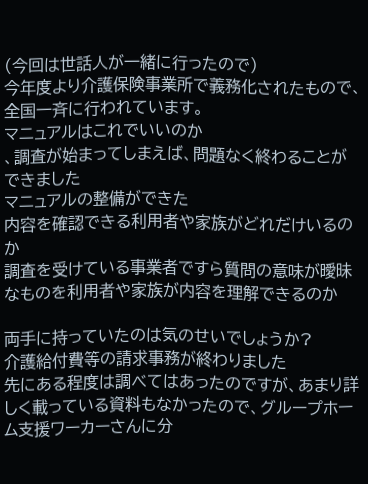(今回は世話人が一緒に行ったので)
今年度より介護保険事業所で義務化されたもので、全国一斉に行われています。
マニュアルはこれでいいのか
、調査が始まってしまえば、問題なく終わることができました
マニュアルの整備ができた
内容を確認できる利用者や家族がどれだけいるのか
調査を受けている事業者ですら質問の意味が曖昧なものを利用者や家族が内容を理解できるのか

両手に持っていたのは気のせいでしょうか?
介護給付費等の請求事務が終わりました
先にある程度は調べてはあったのですが、あまり詳しく載っている資料もなかったので、グループホーム支援ワーカーさんに分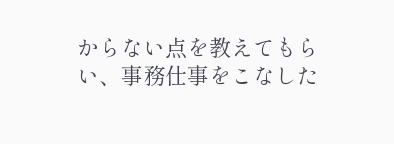からない点を教えてもらい、事務仕事をこなした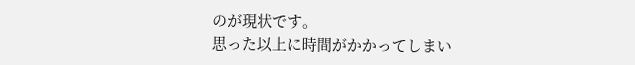のが現状です。
思った以上に時間がかかってしまい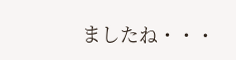ましたね・・・